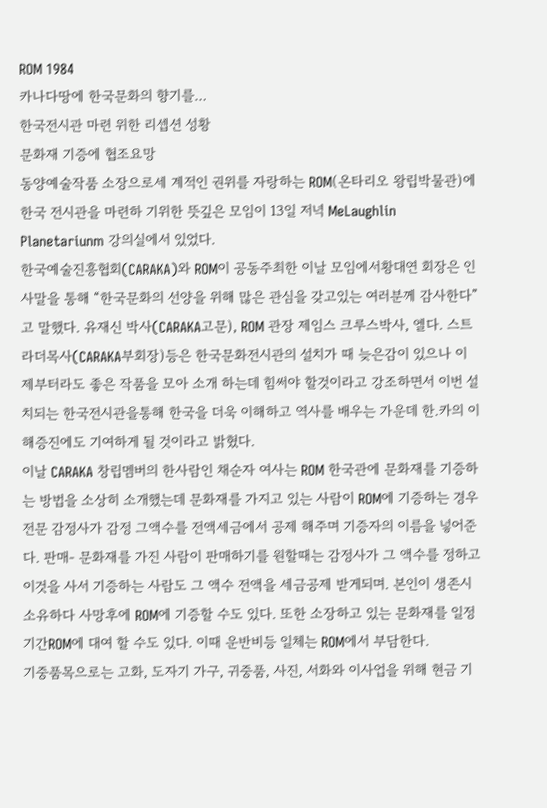ROM 1984
카나다땅에 한국문화의 향기를…
한국전시관 마련 위한 리셉션 성황
문화재 기증에 협조요망
동양예술작품 소장으로세 계적인 권위를 자랑하는 ROM(온타리오 왕립박물관)에 한국 전시관을 마련하 기위한 뜻깊은 모임이 13일 저녁 MeLaughlin Planetariunm 강의실에서 있었다.
한국예술진흥협회(CARAKA)와 ROM이 공동주최한 이날 모임에서황대연 회장은 인사말을 통해 “한국문화의 선양을 위해 많은 관심을 갖고있는 여러분께 감사한다”고 말했다. 유재신 박사(CARAKA고문), ROM 관장 제임스 크루스박사, 엘다. 스트라더목사(CARAKA부회장)등은 한국문화전시관의 설치가 때 늦은감이 있으나 이제부터라도 좋은 작품을 모아 소개 하는데 힘써야 할것이라고 강조하면서 이번 설치되는 한국전시관을통해 한국을 더욱 이해하고 역사를 배우는 가운데 한.카의 이해증진에도 기여하게 될 것이라고 밝혔다.
이날 CARAKA 창립멤버의 한사람인 채순자 여사는 ROM 한국관에 문화재를 기증하는 방법을 소상히 소개했는데 문화재를 가지고 있는 사람이 ROM에 기증하는 경우 전문 감정사가 감정 그액수를 전액세금에서 공제 해주며 기증자의 이름을 넣어준다. 판매- 문화재를 가진 사람이 판매하기를 원할때는 감정사가 그 액수를 정하고 이것을 사서 기증하는 사람도 그 액수 전액을 세금공제 받게되며. 본인이 생존시 소유하다 사망후에 ROM에 기증할 수도 있다. 또한 소장하고 있는 문화재를 일정기간ROM에 대여 할 수도 있다. 이때 운반비등 일체는 ROM에서 부담한다.
기중품목으로는 고화, 도자기 가구, 귀중품, 사진, 서화와 이사업을 위해 현금 기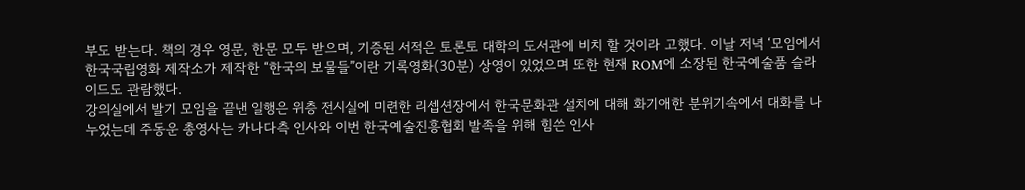부도 받는다. 책의 경우 영문, 한문 모두 받으며, 기증된 서적은 토론토 대학의 도서관에 비치 할 것이라 고했다. 이날 저녁 ‘모임에서 한국국립영화 제작소가 제작한 “한국의 보물들”이란 기록영화(30분) 상영이 있었으며 또한 현재 ROM에 소장된 한국예술품 슬라이드도 관람했다.
강의실에서 발기 모임을 끝낸 일행은 위층 전시실에 미련한 리셉션장에서 한국문화관 설치에 대해 화기애한 분위기속에서 대화를 나누었는데 주동운 총영사는 카나다측 인사와 이번 한국예술진흥협회 발족을 위해 힘쓴 인사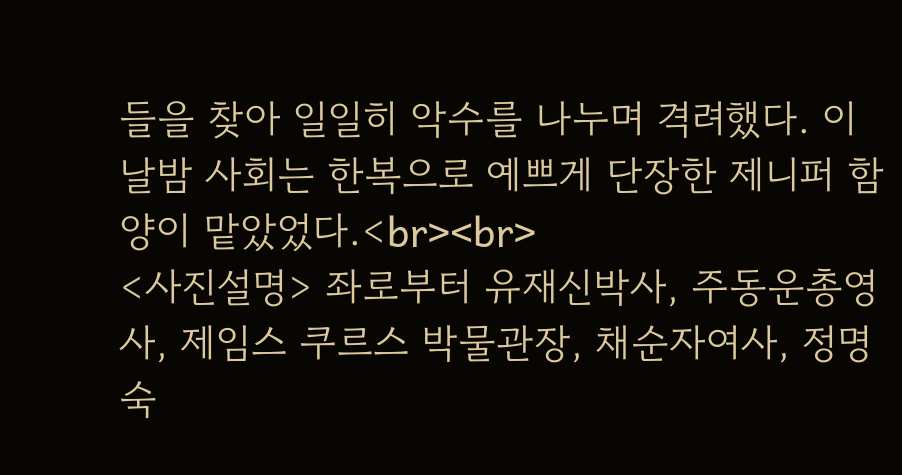들을 찾아 일일히 악수를 나누며 격려했다. 이날밤 사회는 한복으로 예쁘게 단장한 제니퍼 함양이 맡았었다.<br><br>
<사진설명> 좌로부터 유재신박사, 주동운총영사, 제임스 쿠르스 박물관장, 채순자여사, 정명숙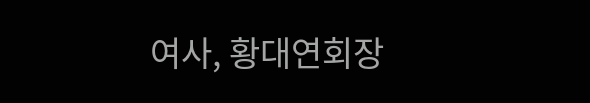여사, 황대연회장